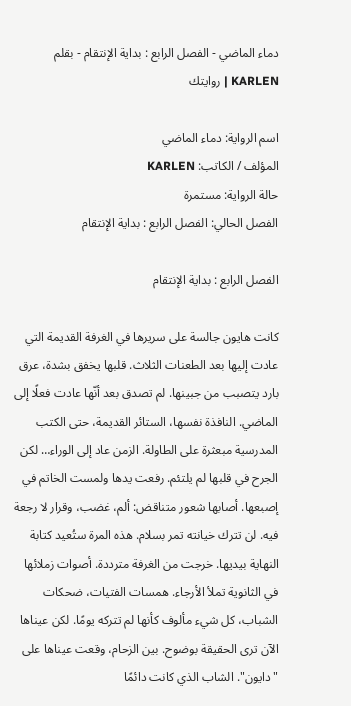دماء الماضي - الفصل الرابع : بداية الإنتقام - بقلم KARLEN | روايتك

اسم الرواية: دماء الماضي
المؤلف / الكاتب: KARLEN
حالة الرواية: مستمرة
الفصل الحالي: الفصل الرابع : بداية الإنتقام

الفصل الرابع : بداية الإنتقام

كانت هايون جالسة على سريرها في الغرفة القديمة التي عادت إليها بعد الطعنات الثلاث. قلبها يخفق بشدة، عرق بارد يتصبب من جبينها. لم تصدق بعد أنّها عادت فعلًا إلى الماضي. النافذة نفسها، الستائر القديمة، حتى الكتب المدرسية مبعثرة على الطاولة. الزمن عاد إلى الوراء… لكن الجرح في قلبها لم يلتئم. رفعت يدها ولمست الخاتم في إصبعها. أصابها شعور متناقض: ألم، غضب، وقرار لا رجعة فيه. لن تترك خيانته تمر بسلام. هذه المرة ستُعيد كتابة النهاية بيديها. خرجت من الغرفة مترددة. أصوات زملائها في الثانوية تملأ الأرجاء. همسات الفتيات، ضحكات الشباب، كل شيء مألوف كأنها لم تتركه يومًا. لكن عيناها الآن ترى الحقيقة بوضوح. بين الزحام، وقعت عيناها على "دايون". الشاب الذي كانت دائمًا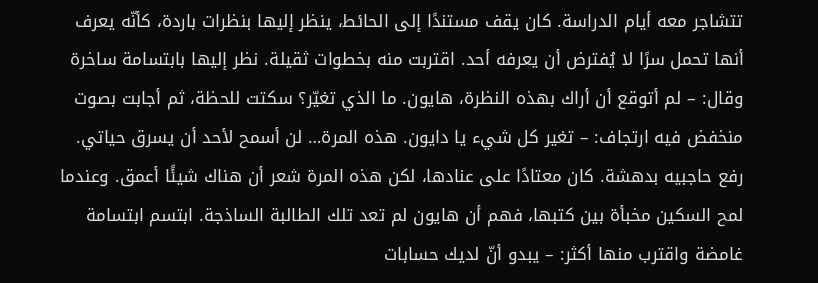تتشاجر معه أيام الدراسة. كان يقف مستندًا إلى الحائط، ينظر إليها بنظرات باردة، كأنّه يعرف أنها تحمل سرًا لا يُفترض أن يعرفه أحد. اقتربت منه بخطوات ثقيلة. نظر إليها بابتسامة ساخرة وقال: – لم أتوقع أن أراك بهذه النظرة، هايون. ما الذي تغيّر؟ سكتت للحظة، ثم أجابت بصوت منخفض فيه ارتجاف: – تغير كل شيء يا دايون. هذه المرة… لن أسمح لأحد أن يسرق حياتي. رفع حاجبيه بدهشة. كان معتادًا على عنادها، لكن هذه المرة شعر أن هناك شيئًا أعمق. وعندما لمح السكين مخبأة بين كتبها، فهم أن هايون لم تعد تلك الطالبة الساذجة. ابتسم ابتسامة غامضة واقترب منها أكثر: – يبدو أنّ لديك حسابات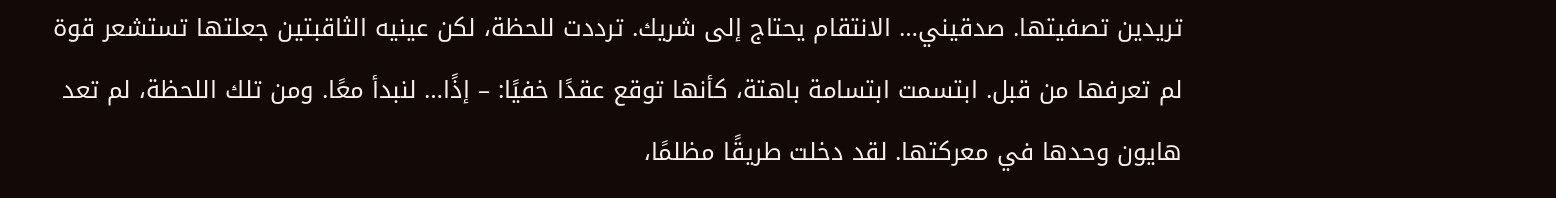تريدين تصفيتها. صدقيني… الانتقام يحتاج إلى شريك. ترددت للحظة، لكن عينيه الثاقبتين جعلتها تستشعر قوة لم تعرفها من قبل. ابتسمت ابتسامة باهتة، كأنها توقع عقدًا خفيًا: – إذًا… لنبدأ معًا. ومن تلك اللحظة، لم تعد هايون وحدها في معركتها. لقد دخلت طريقًا مظلمًا،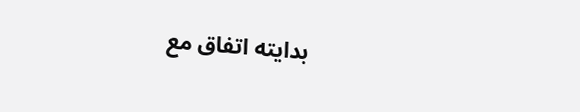بدايته اتفاق مع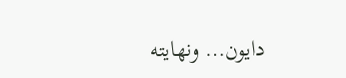دايون… ونهايته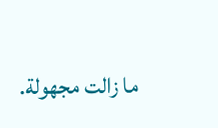ما زالت مجهولة.